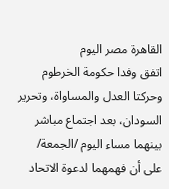القاهرة مصر اليوم
اتفق وفدا حكومة الخرطوم وحركتا العدل والمساواة، وتحرير السودان، بعد اجتماع مباشر بينهما مساء اليوم /الجمعة/ على أن فهمهما لدعوة الاتحاد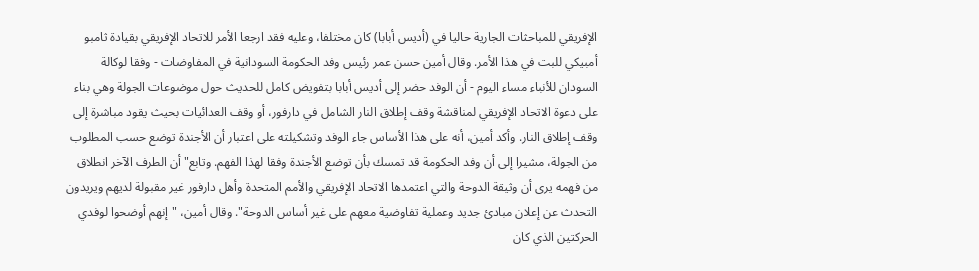الإفريقي للمباحثات الجارية حاليا في (أديس أبابا) كان مختلفا، وعليه فقد ارجعا الأمر للاتحاد الإفريقي بقيادة ثامبو أمبيكي للبت في هذا الأمر. وقال أمين حسن عمر رئيس وفد الحكومة السودانية في المفاوضات - وفقا لوكالة السودان للأنباء مساء اليوم - أن الوفد حضر إلى أديس أبابا بتفويض كامل للحديث حول موضوعات الجولة وهي بناء على دعوة الاتحاد الإفريقي لمناقشة وقف إطلاق النار الشامل في دارفور، أو وقف العدائيات بحيث يقود مباشرة إلى وقف إطلاق النار. وأكد أمين، أنه على هذا الأساس جاء الوفد وتشكيلته على اعتبار أن الأجندة توضع حسب المطلوب من الجولة، مشيرا إلى أن وفد الحكومة قد تمسك بأن توضع الأجندة وفقا لهذا الفهم. وتابع"أن الطرف الآخر انطلاق من فهمه يرى أن وثيقة الدوحة والتي اعتمدها الاتحاد الإفريقي والأمم المتحدة وأهل دارفور غير مقبولة لديهم ويريدون التحدث عن إعلان مبادئ جديد وعملية تفاوضية معهم على غير أساس الدوحة". وقال أمين، "إنهم أوضحوا لوفدي الحركتين الذي كان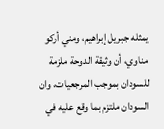يمثله جبريل إبراهيم، ومني أركو مناوي، أن وثيقة الدوحة ملزمة للسودان بموجب المرجعيات، وان السودان ملتزم بما وقع عليه في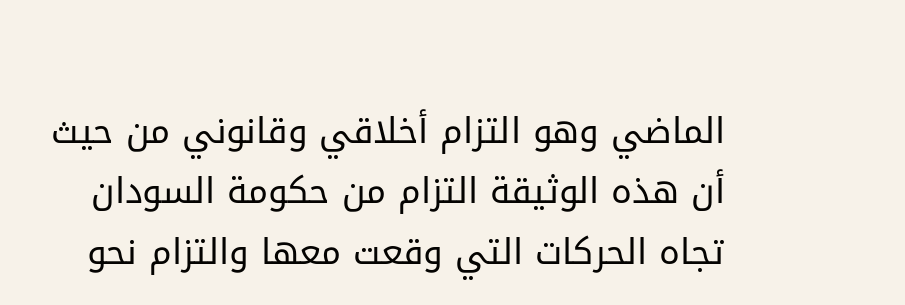الماضي وهو التزام أخلاقي وقانوني من حيث أن هذه الوثيقة التزام من حكومة السودان تجاه الحركات التي وقعت معها والتزام نحو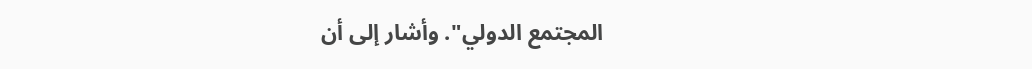المجتمع الدولي". وأشار إلى أن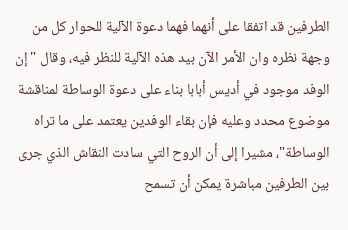الطرفين قد اتفقا على أنهما فهما دعوة الآلية للحوار كل من وجهة نظره وان الأمر الآن بيد هذه الآلية للنظر فيه، وقال "إن الوفد موجود في أديس أبابا بناء على دعوة الوساطة لمناقشة موضوع محدد وعليه فإن بقاء الوفدين يعتمد على ما تراه الوساطة"، مشيرا إلى أن الروح التي سادت النقاش الذي جرى بين الطرفين مباشرة يمكن أن تسمح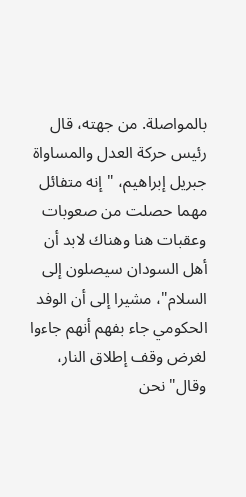بالمواصلة. من جهته، قال رئيس حركة العدل والمساواة جبريل إبراهيم، "إنه متفائل مهما حصلت من صعوبات وعقبات هنا وهناك لابد أن أهل السودان سيصلون إلى السلام"، مشيرا إلى أن الوفد الحكومي جاء بفهم أنهم جاءوا لغرض وقف إطلاق النار، وقال" نحن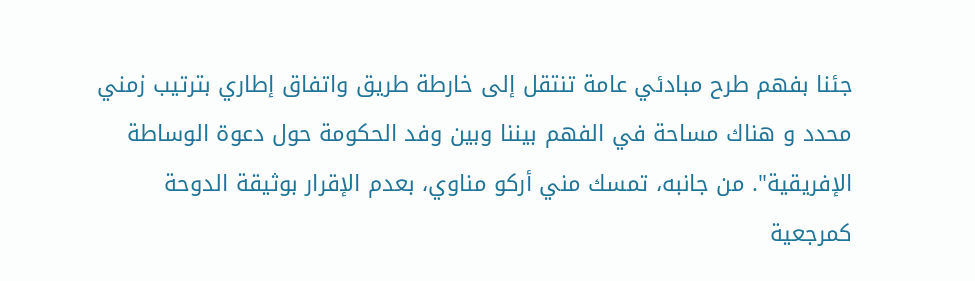جئنا بفهم طرح مبادئي عامة تنتقل إلى خارطة طريق واتفاق إطاري بترتيب زمني محدد و هناك مساحة في الفهم بيننا وبين وفد الحكومة حول دعوة الوساطة الإفريقية". من جانبه، تمسك مني أركو مناوي، بعدم الإقرار بوثيقة الدوحة كمرجعية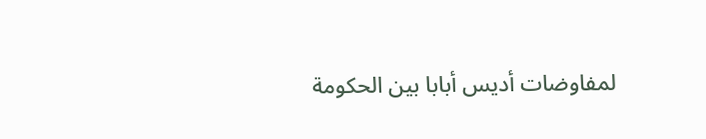لمفاوضات أديس أبابا بين الحكومة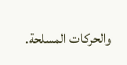والحركات المسلحة.